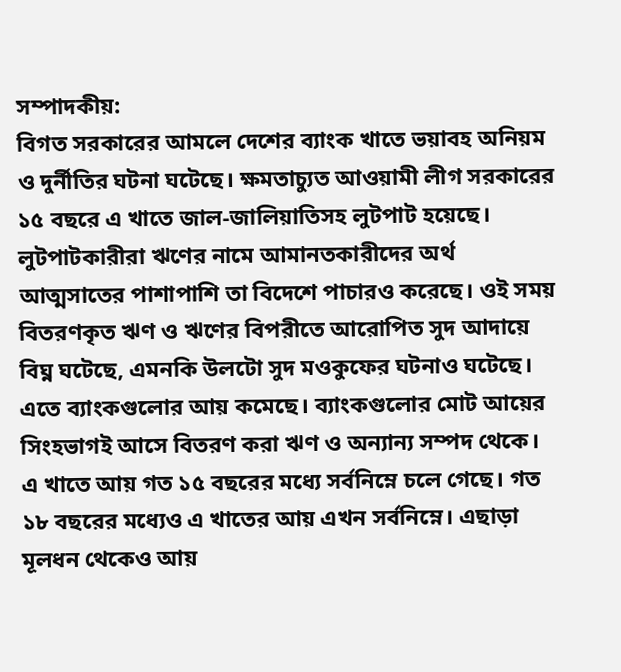সম্পাদকীয়:
বিগত সরকারের আমলে দেশের ব্যাংক খাতে ভয়াবহ অনিয়ম ও দুর্নীতির ঘটনা ঘটেছে। ক্ষমতাচ্যুত আওয়ামী লীগ সরকারের ১৫ বছরে এ খাতে জাল-জালিয়াতিসহ লুটপাট হয়েছে। লুটপাটকারীরা ঋণের নামে আমানতকারীদের অর্থ আত্মসাতের পাশাপাশি তা বিদেশে পাচারও করেছে। ওই সময় বিতরণকৃত ঋণ ও ঋণের বিপরীতে আরোপিত সুদ আদায়ে বিঘ্ন ঘটেছে, এমনকি উলটো সুদ মওকুফের ঘটনাও ঘটেছে। এতে ব্যাংকগুলোর আয় কমেছে। ব্যাংকগুলোর মোট আয়ের সিংহভাগই আসে বিতরণ করা ঋণ ও অন্যান্য সম্পদ থেকে।
এ খাতে আয় গত ১৫ বছরের মধ্যে সর্বনিম্নে চলে গেছে। গত ১৮ বছরের মধ্যেও এ খাতের আয় এখন সর্বনিম্নে। এছাড়া মূলধন থেকেও আয়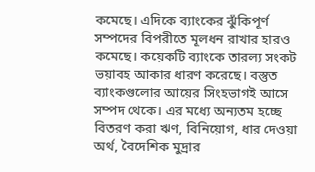কমেছে। এদিকে ব্যাংকের ঝুঁকিপূর্ণ সম্পদের বিপরীতে মূলধন রাখার হারও কমেছে। কয়েকটি ব্যাংকে তারল্য সংকট ভয়াবহ আকার ধারণ করেছে। বস্তুত ব্যাংকগুলোর আয়ের সিংহভাগই আসে সম্পদ থেকে। এর মধ্যে অন্যতম হচ্ছে বিতরণ করা ঋণ, বিনিয়োগ, ধার দেওয়া অর্থ, বৈদেশিক মুদ্রার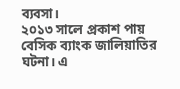ব্যবসা।
২০১৩ সালে প্রকাশ পায় বেসিক ব্যাংক জালিয়াতির ঘটনা। এ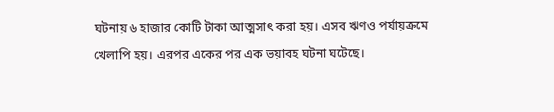ঘটনায় ৬ হাজার কোটি টাকা আত্মসাৎ করা হয়। এসব ঋণও পর্যায়ক্রমে খেলাপি হয়। এরপর একের পর এক ভয়াবহ ঘটনা ঘটেছে।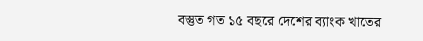বস্তুত গত ১৫ বছরে দেশের ব্যাংক খাতের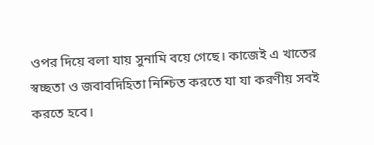ওপর দিয়ে বলা যায় সুনামি বয়ে গেছে। কাজেই এ খাতের স্বচ্ছতা ও জবাবদিহিতা নিশ্চিত করতে যা যা করণীয় সবই করতে হবে।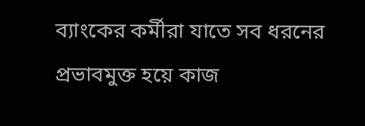ব্যাংকের কর্মীরা যাতে সব ধরনের প্রভাবমুক্ত হয়ে কাজ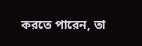করতে পারেন, তা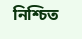নিশ্চিত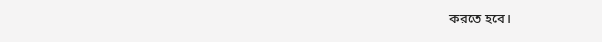করতে হবে।